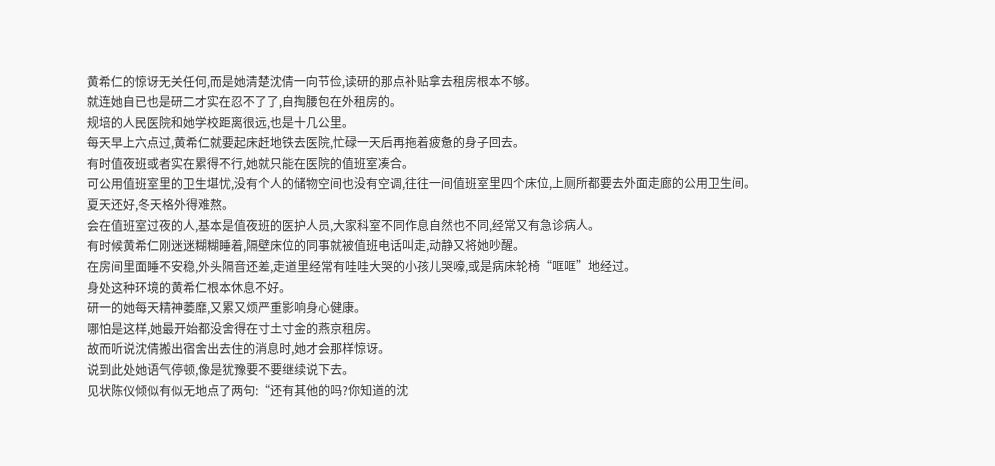黄希仁的惊讶无关任何,而是她清楚沈倩一向节俭,读研的那点补贴拿去租房根本不够。
就连她自已也是研二才实在忍不了了,自掏腰包在外租房的。
规培的人民医院和她学校距离很远,也是十几公里。
每天早上六点过,黄希仁就要起床赶地铁去医院,忙碌一天后再拖着疲惫的身子回去。
有时值夜班或者实在累得不行,她就只能在医院的值班室凑合。
可公用值班室里的卫生堪忧,没有个人的储物空间也没有空调,往往一间值班室里四个床位,上厕所都要去外面走廊的公用卫生间。
夏天还好,冬天格外得难熬。
会在值班室过夜的人,基本是值夜班的医护人员,大家科室不同作息自然也不同,经常又有急诊病人。
有时候黄希仁刚迷迷糊糊睡着,隔壁床位的同事就被值班电话叫走,动静又将她吵醒。
在房间里面睡不安稳,外头隔音还差,走道里经常有哇哇大哭的小孩儿哭嚎,或是病床轮椅“哐哐”地经过。
身处这种环境的黄希仁根本休息不好。
研一的她每天精神萎靡,又累又烦严重影响身心健康。
哪怕是这样,她最开始都没舍得在寸土寸金的燕京租房。
故而听说沈倩搬出宿舍出去住的消息时,她才会那样惊讶。
说到此处她语气停顿,像是犹豫要不要继续说下去。
见状陈仪倾似有似无地点了两句:“还有其他的吗?你知道的沈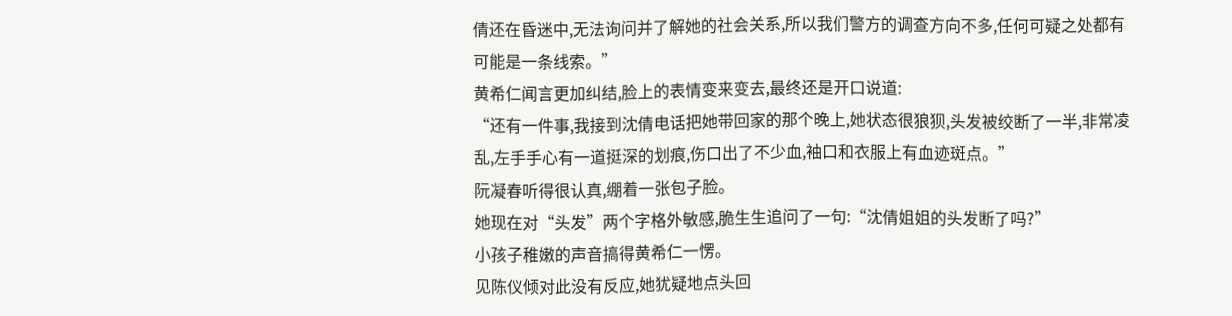倩还在昏迷中,无法询问并了解她的社会关系,所以我们警方的调查方向不多,任何可疑之处都有可能是一条线索。”
黄希仁闻言更加纠结,脸上的表情变来变去,最终还是开口说道:
“还有一件事,我接到沈倩电话把她带回家的那个晚上,她状态很狼狈,头发被绞断了一半,非常凌乱,左手手心有一道挺深的划痕,伤口出了不少血,袖口和衣服上有血迹斑点。”
阮凝春听得很认真,绷着一张包子脸。
她现在对“头发”两个字格外敏感,脆生生追问了一句:“沈倩姐姐的头发断了吗?”
小孩子稚嫩的声音搞得黄希仁一愣。
见陈仪倾对此没有反应,她犹疑地点头回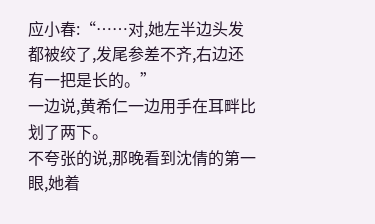应小春:“……对,她左半边头发都被绞了,发尾参差不齐,右边还有一把是长的。”
一边说,黄希仁一边用手在耳畔比划了两下。
不夸张的说,那晚看到沈倩的第一眼,她着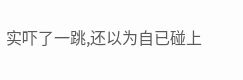实吓了一跳,还以为自已碰上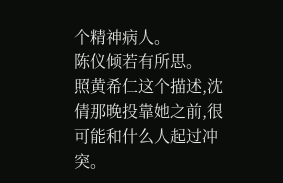个精神病人。
陈仪倾若有所思。
照黄希仁这个描述,沈倩那晚投靠她之前,很可能和什么人起过冲突。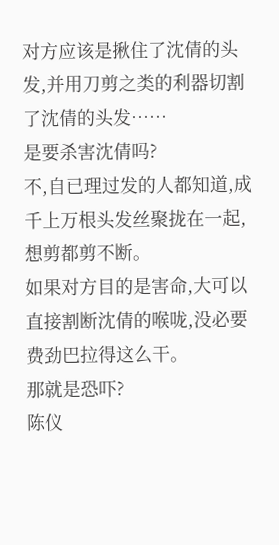对方应该是揪住了沈倩的头发,并用刀剪之类的利器切割了沈倩的头发……
是要杀害沈倩吗?
不,自已理过发的人都知道,成千上万根头发丝聚拢在一起,想剪都剪不断。
如果对方目的是害命,大可以直接割断沈倩的喉咙,没必要费劲巴拉得这么干。
那就是恐吓?
陈仪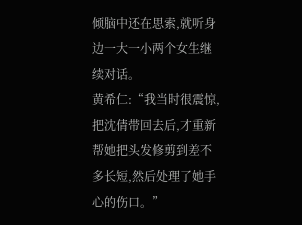倾脑中还在思索,就听身边一大一小两个女生继续对话。
黄希仁:“我当时很震惊,把沈倩带回去后,才重新帮她把头发修剪到差不多长短,然后处理了她手心的伤口。”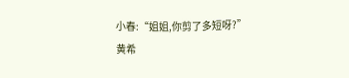小春:“姐姐,你剪了多短呀?”
黄希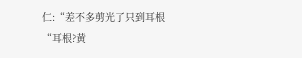仁:“差不多剪光了只到耳根
“耳根?黄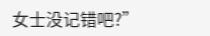女士没记错吧?”